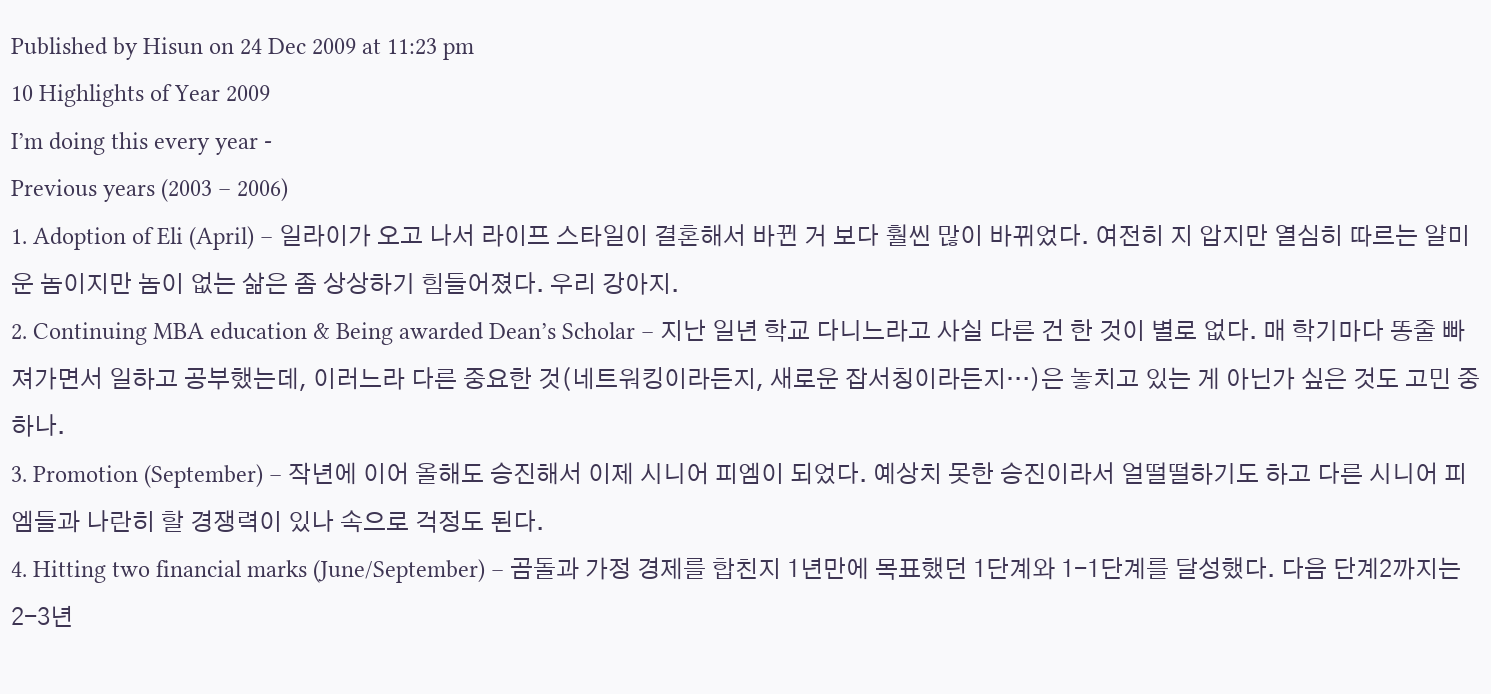Published by Hisun on 24 Dec 2009 at 11:23 pm
10 Highlights of Year 2009
I’m doing this every year -
Previous years (2003 – 2006)
1. Adoption of Eli (April) – 일라이가 오고 나서 라이프 스타일이 결혼해서 바뀐 거 보다 훨씬 많이 바뀌었다. 여전히 지 압지만 열심히 따르는 얄미운 놈이지만 놈이 없는 삶은 좀 상상하기 힘들어졌다. 우리 강아지.
2. Continuing MBA education & Being awarded Dean’s Scholar – 지난 일년 학교 다니느라고 사실 다른 건 한 것이 별로 없다. 매 학기마다 똥줄 빠져가면서 일하고 공부했는데, 이러느라 다른 중요한 것(네트워킹이라든지, 새로운 잡서칭이라든지…)은 놓치고 있는 게 아닌가 싶은 것도 고민 중 하나.
3. Promotion (September) – 작년에 이어 올해도 승진해서 이제 시니어 피엠이 되었다. 예상치 못한 승진이라서 얼떨떨하기도 하고 다른 시니어 피엠들과 나란히 할 경쟁력이 있나 속으로 걱정도 된다.
4. Hitting two financial marks (June/September) – 곰돌과 가정 경제를 합친지 1년만에 목표했던 1단계와 1-1단계를 달성했다. 다음 단계2까지는 2-3년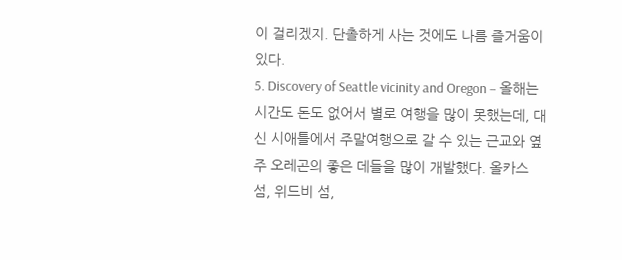이 걸리겠지. 단촐하게 사는 것에도 나름 즐거움이 있다.
5. Discovery of Seattle vicinity and Oregon – 올해는 시간도 돈도 없어서 별로 여행을 많이 못했는데, 대신 시애틀에서 주말여행으로 갈 수 있는 근교와 옆 주 오레곤의 좋은 데들을 많이 개발했다. 올카스 섬, 위드비 섬,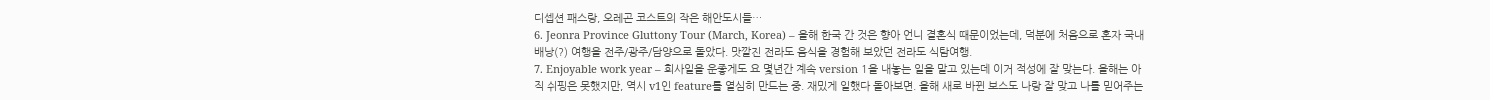디셉션 패스랑, 오레곤 코스트의 작은 해안도시들…
6. Jeonra Province Gluttony Tour (March, Korea) – 올해 한국 간 것은 향아 언니 결혼식 때문이었는데, 덕분에 처음으로 혼자 국내 배낭(?) 여행을 전주/광주/담양으로 돌았다. 맛깔진 전라도 음식을 경험해 보았던 전라도 식탐여행.
7. Enjoyable work year – 회사일을 운좋게도 요 몇년간 계속 version 1을 내놓는 일을 맡고 있는데 이거 적성에 잘 맞는다. 올해는 아직 쉬핑은 못했지만, 역시 v1인 feature를 열심히 만드는 중. 재밌게 일했다 돌아보면. 올해 새로 바뀐 보스도 나랑 잘 맞고 나를 믿어주는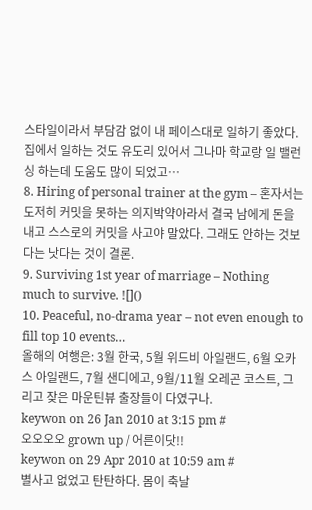스타일이라서 부담감 없이 내 페이스대로 일하기 좋았다. 집에서 일하는 것도 유도리 있어서 그나마 학교랑 일 밸런싱 하는데 도움도 많이 되었고…
8. Hiring of personal trainer at the gym – 혼자서는 도저히 커밋을 못하는 의지박약아라서 결국 남에게 돈을 내고 스스로의 커밋을 사고야 말았다. 그래도 안하는 것보다는 낫다는 것이 결론.
9. Surviving 1st year of marriage – Nothing much to survive. ![]()
10. Peaceful, no-drama year – not even enough to fill top 10 events…
올해의 여행은: 3월 한국, 5월 위드비 아일랜드, 6월 오카스 아일랜드, 7월 샌디에고, 9월/11월 오레곤 코스트, 그리고 잦은 마운틴뷰 출장들이 다였구나.
keywon on 26 Jan 2010 at 3:15 pm #
오오오오 grown up / 어른이닷!!
keywon on 29 Apr 2010 at 10:59 am #
별사고 없었고 탄탄하다. 몸이 축날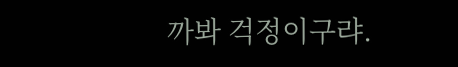까봐 걱정이구랴.